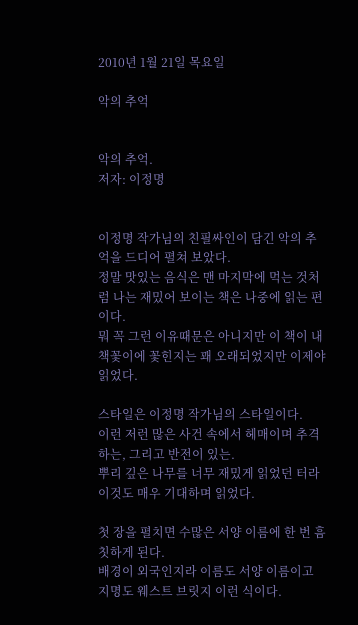2010년 1월 21일 목요일

악의 추억


악의 추억.
저자: 이정명


이정명 작가님의 친필싸인이 담긴 악의 추억을 드디어 펼쳐 보았다.
정말 맛있는 음식은 맨 마지막에 먹는 것처럼 나는 재밌어 보이는 책은 나중에 읽는 편이다.
뭐 꼭 그런 이유때문은 아니지만 이 책이 내 책꽃이에 꽃힌지는 꽤 오래되었지만 이제야 읽었다.

스타일은 이정명 작가님의 스타일이다.
이런 저런 많은 사건 속에서 헤매이며 추격하는, 그리고 반전이 있는.
뿌리 깊은 나무를 너무 재밌게 읽었던 터라 이것도 매우 기대하며 읽었다.

첫 장을 펼치면 수많은 서양 이름에 한 번 흠칫하게 된다.
배경이 외국인지라 이름도 서양 이름이고 지명도 웨스트 브릿지 이런 식이다.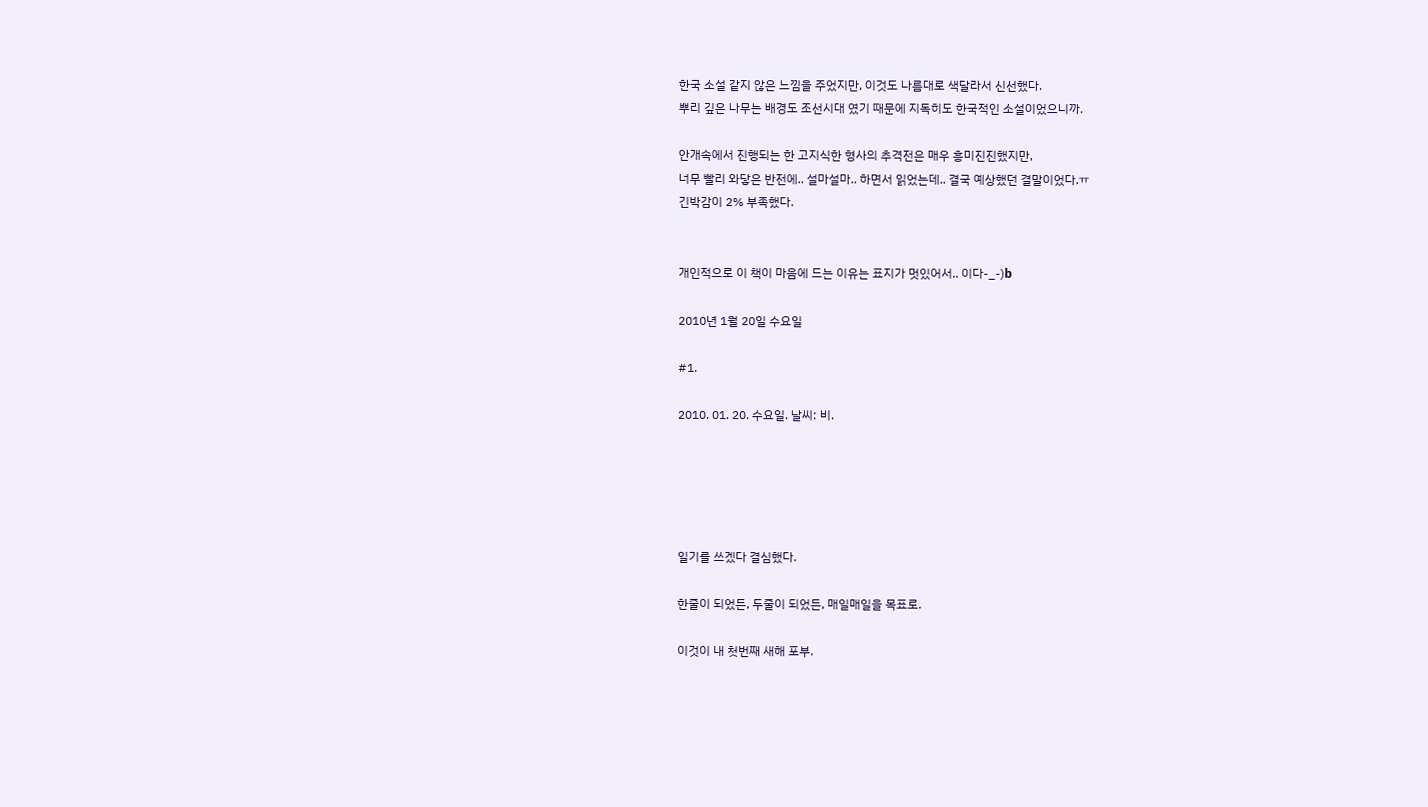한국 소설 같지 않은 느낌을 주었지만, 이것도 나름대로 색달라서 신선했다.
뿌리 깊은 나무는 배경도 조선시대 였기 때문에 지독히도 한국적인 소설이었으니까.

안개속에서 진행되는 한 고지식한 형사의 추격전은 매우 흥미진진했지만,
너무 빨리 와닿은 반전에.. 설마설마.. 하면서 읽었는데.. 결국 예상했던 결말이었다.ㅠ
긴박감이 2% 부족했다.


개인적으로 이 책이 마음에 드는 이유는 표지가 멋있어서.. 이다-_-)b

2010년 1월 20일 수요일

#1.

2010. 01. 20. 수요일. 날씨: 비.





일기를 쓰겠다 결심했다.

한줄이 되었든, 두줄이 되었든, 매일매일을 목표로.

이것이 내 첫번째 새해 포부.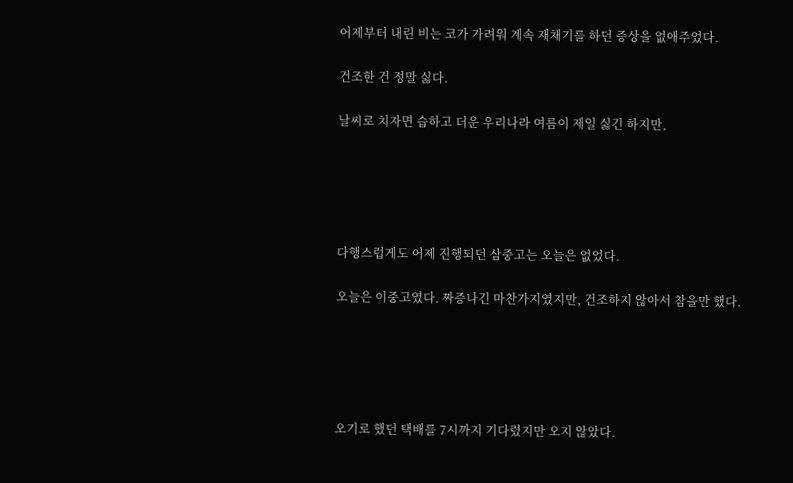어제부터 내린 비는 코가 가려워 계속 재채기를 하던 증상을 없애주었다.

건조한 건 정말 싫다.

날씨로 치자면 습하고 더운 우리나라 여름이 제일 싫긴 하지만,





다행스럽게도 어제 진행되던 삼중고는 오늘은 없었다.

오늘은 이중고였다. 짜증나긴 마찬가지였지만, 건조하지 않아서 참을만 했다.





오기로 했던 택배를 7시까지 기다렸지만 오지 않았다.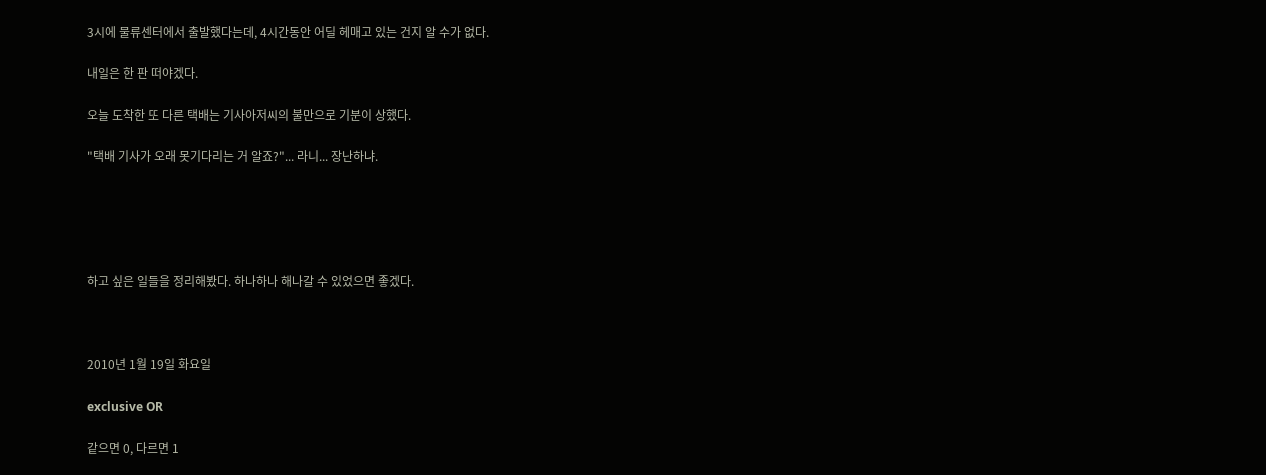3시에 물류센터에서 출발했다는데, 4시간동안 어딜 헤매고 있는 건지 알 수가 없다.

내일은 한 판 떠야겠다.

오늘 도착한 또 다른 택배는 기사아저씨의 불만으로 기분이 상했다.

"택배 기사가 오래 못기다리는 거 알죠?"... 라니... 장난하냐.





하고 싶은 일들을 정리해봤다. 하나하나 해나갈 수 있었으면 좋겠다.



2010년 1월 19일 화요일

exclusive OR

같으면 0, 다르면 1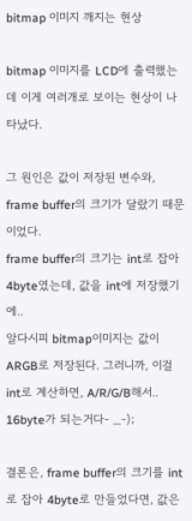bitmap 이미지 깨지는 현상

bitmap 이미지를 LCD에 출력했는데 이게 여러개로 보이는 현상이 나타났다.

그 원인은 값이 저장된 변수와, frame buffer의 크기가 달랐기 때문이었다.
frame buffer의 크기는 int로 잡아 4byte였는데, 값을 int에 저장했기에..
알다시피 bitmap이미지는 값이 ARGB로 저장된다. 그러니까, 이걸 int로 계산하면, A/R/G/B해서.. 16byte가 되는거다- _-);

결론은, frame buffer의 크기를 int로 잡아 4byte로 만들었다면, 값은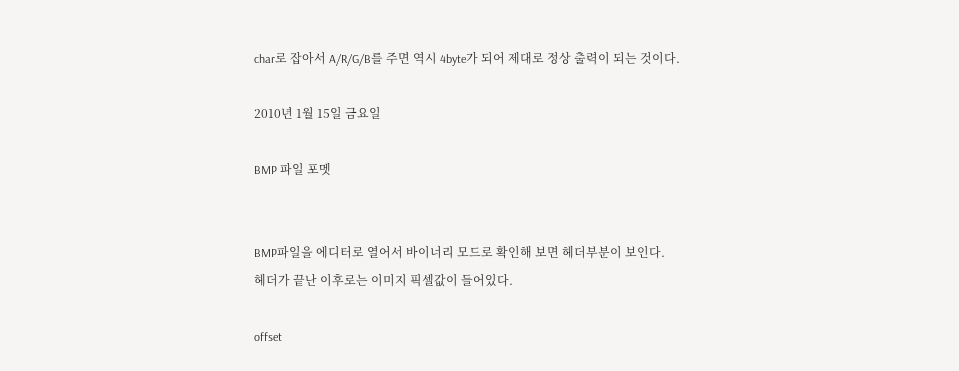char로 잡아서 A/R/G/B를 주면 역시 4byte가 되어 제대로 정상 출력이 되는 것이다.

2010년 1월 15일 금요일

BMP 파일 포멧


BMP파일을 에디터로 열어서 바이너리 모드로 확인해 보면 헤더부분이 보인다.
헤더가 끝난 이후로는 이미지 픽셀값이 들어있다.

offset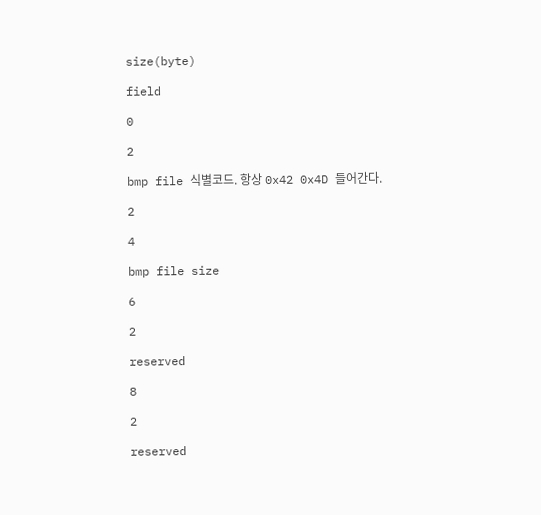size(byte)

field

0

2

bmp file 식별코드. 항상 0x42 0x4D 들어간다.

2

4

bmp file size

6

2

reserved

8

2

reserved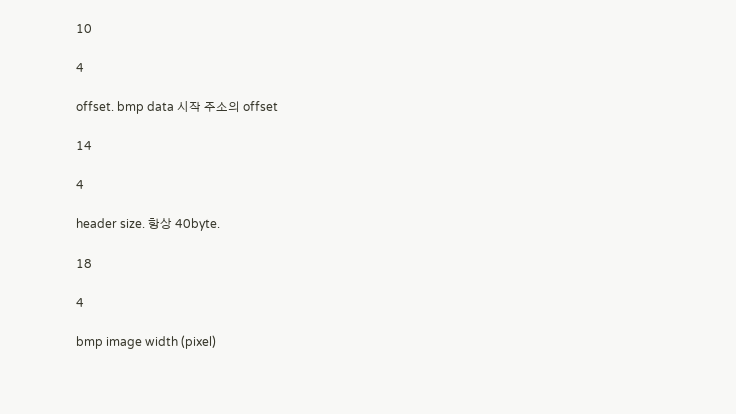10

4

offset. bmp data 시작 주소의 offset

14

4

header size. 항상 40byte.

18

4

bmp image width (pixel)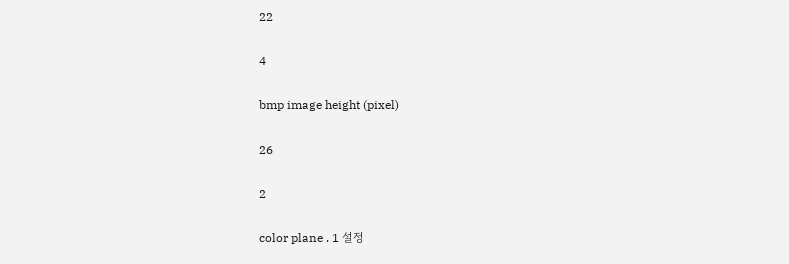22

4

bmp image height (pixel)

26

2

color plane . 1 설정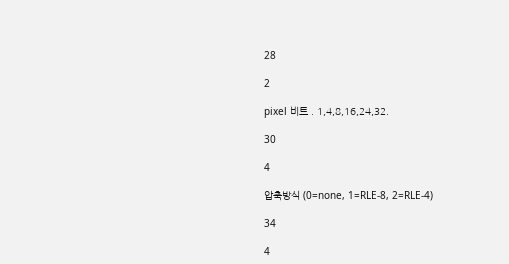28

2

pixel 비트 . 1,4,8,16,24,32.

30

4

압축방식 (0=none, 1=RLE-8, 2=RLE-4)

34

4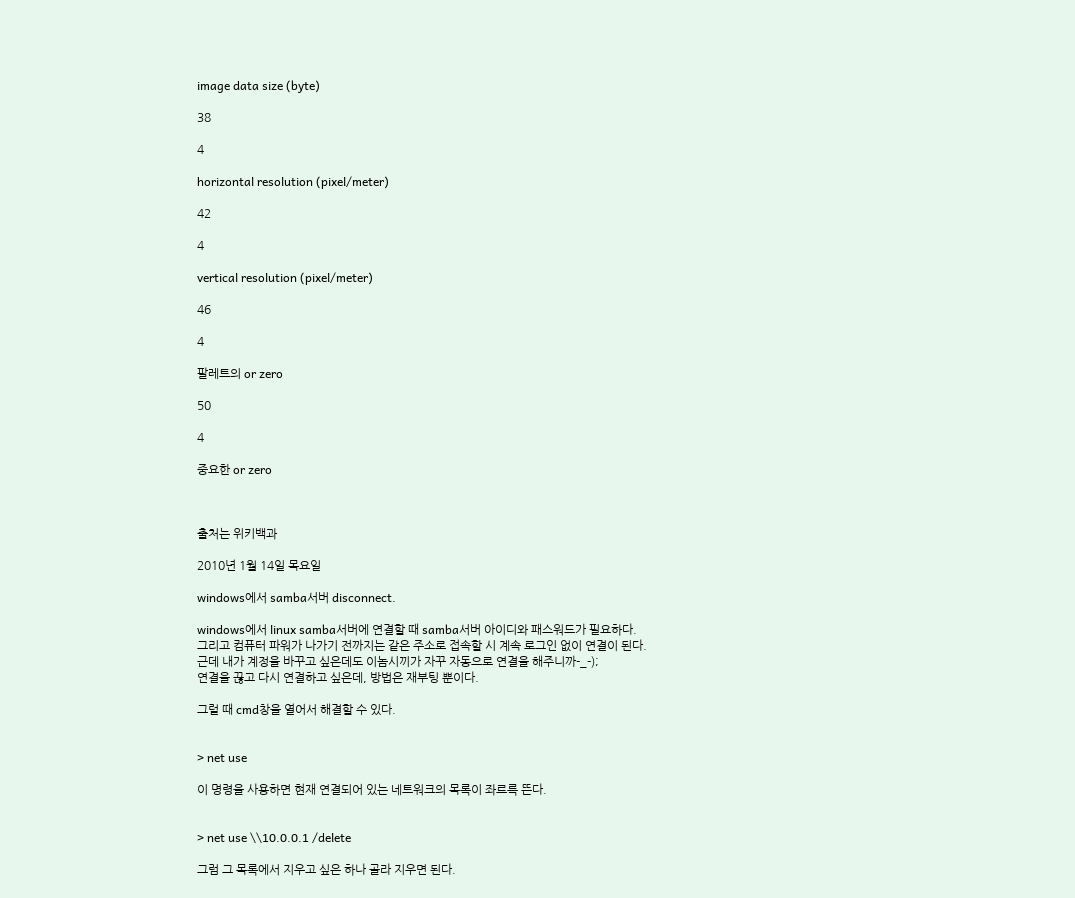image data size (byte)

38

4

horizontal resolution (pixel/meter)

42

4

vertical resolution (pixel/meter)

46

4

팔레트의 or zero

50

4

중요한 or zero



출처는 위키백과

2010년 1월 14일 목요일

windows에서 samba서버 disconnect.

windows에서 linux samba서버에 연결할 때 samba서버 아이디와 패스워드가 필요하다.
그리고 컴퓨터 파워가 나가기 전까지는 같은 주소로 접속할 시 계속 로그인 없이 연결이 된다.
근데 내가 계정을 바꾸고 싶은데도 이놈시끼가 자꾸 자동으로 연결을 해주니까-_-);
연결을 끊고 다시 연결하고 싶은데, 방법은 재부팅 뿐이다.

그럴 때 cmd창을 열어서 해결할 수 있다.


> net use

이 명령을 사용하면 현재 연결되어 있는 네트워크의 목록이 좌르륵 뜬다.


> net use \\10.0.0.1 /delete

그럼 그 목록에서 지우고 싶은 하나 골라 지우면 된다.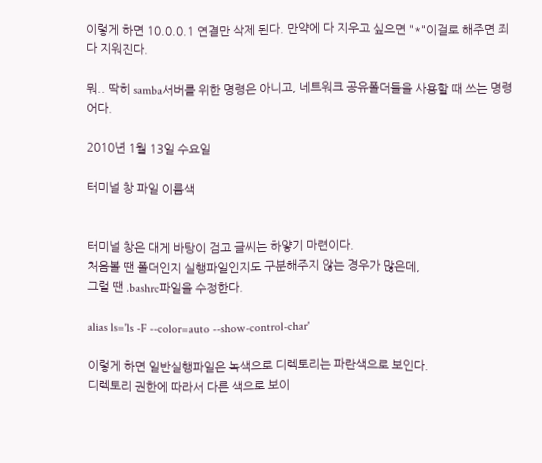이렇게 하면 10.0.0.1 연결만 삭제 된다. 만약에 다 지우고 싶으면 "*"이걸로 해주면 죄다 지워진다.

뭐.. 딱히 samba서버를 위한 명령은 아니고, 네트워크 공유폴더들을 사용할 때 쓰는 명령어다.

2010년 1월 13일 수요일

터미널 창 파일 이름색


터미널 창은 대게 바탕이 검고 글씨는 하얗기 마련이다.
처음볼 땐 폴더인지 실행파일인지도 구분해주지 않는 경우가 많은데,
그럴 땐 .bashrc파일을 수정한다.

alias ls='ls -F --color=auto --show-control-char'

이렇게 하면 일반실행파일은 녹색으로 디렉토리는 파란색으로 보인다.
디렉토리 권한에 따라서 다른 색으로 보이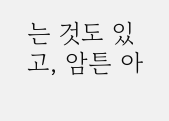는 것도 있고, 암튼 아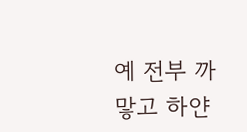예 전부 까맣고 하얀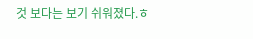것 보다는 보기 쉬워졌다.ㅎ